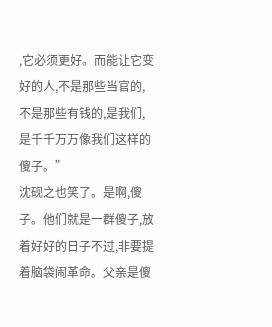,它必须更好。而能让它变好的人,不是那些当官的,不是那些有钱的,是我们,是千千万万像我们这样的傻子。”
沈砚之也笑了。是啊,傻子。他们就是一群傻子,放着好好的日子不过,非要提着脑袋闹革命。父亲是傻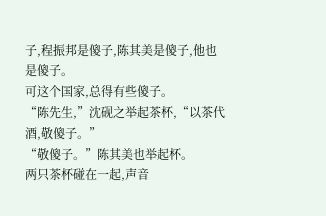子,程振邦是傻子,陈其美是傻子,他也是傻子。
可这个国家,总得有些傻子。
“陈先生,”沈砚之举起茶杯,“以茶代酒,敬傻子。”
“敬傻子。”陈其美也举起杯。
两只茶杯碰在一起,声音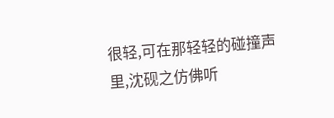很轻,可在那轻轻的碰撞声里,沈砚之仿佛听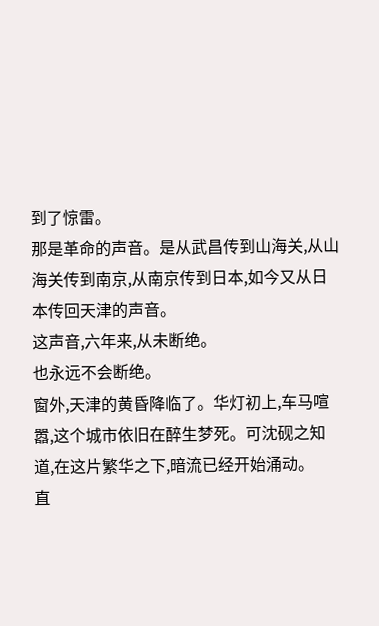到了惊雷。
那是革命的声音。是从武昌传到山海关,从山海关传到南京,从南京传到日本,如今又从日本传回天津的声音。
这声音,六年来,从未断绝。
也永远不会断绝。
窗外,天津的黄昏降临了。华灯初上,车马喧嚣,这个城市依旧在醉生梦死。可沈砚之知道,在这片繁华之下,暗流已经开始涌动。
直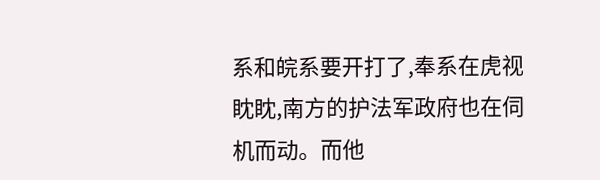系和皖系要开打了,奉系在虎视眈眈,南方的护法军政府也在伺机而动。而他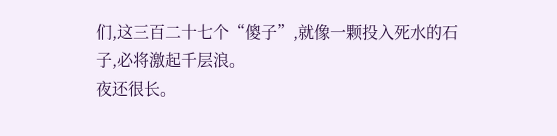们,这三百二十七个“傻子”,就像一颗投入死水的石子,必将激起千层浪。
夜还很长。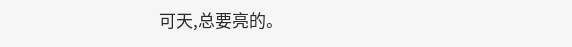可天,总要亮的。